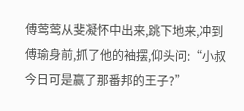傅莺莺从斐凝怀中出来,跳下地来,冲到傅瑜身前,抓了他的袖摆,仰头问:“小叔今日可是赢了那番邦的王子?”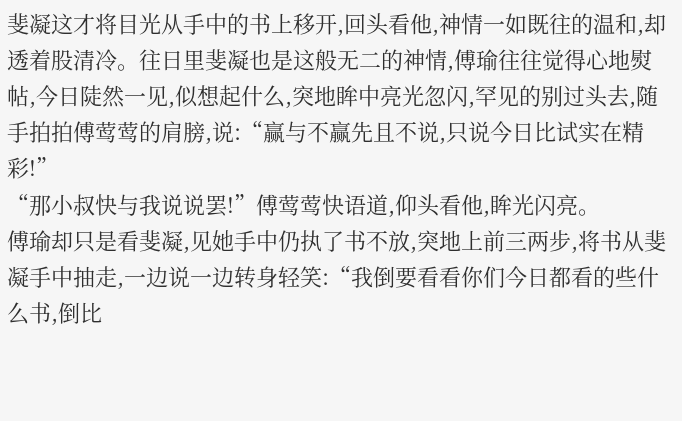斐凝这才将目光从手中的书上移开,回头看他,神情一如既往的温和,却透着股清冷。往日里斐凝也是这般无二的神情,傅瑜往往觉得心地熨帖,今日陡然一见,似想起什么,突地眸中亮光忽闪,罕见的别过头去,随手拍拍傅莺莺的肩膀,说:“赢与不赢先且不说,只说今日比试实在精彩!”
“那小叔快与我说说罢!”傅莺莺快语道,仰头看他,眸光闪亮。
傅瑜却只是看斐凝,见她手中仍执了书不放,突地上前三两步,将书从斐凝手中抽走,一边说一边转身轻笑:“我倒要看看你们今日都看的些什么书,倒比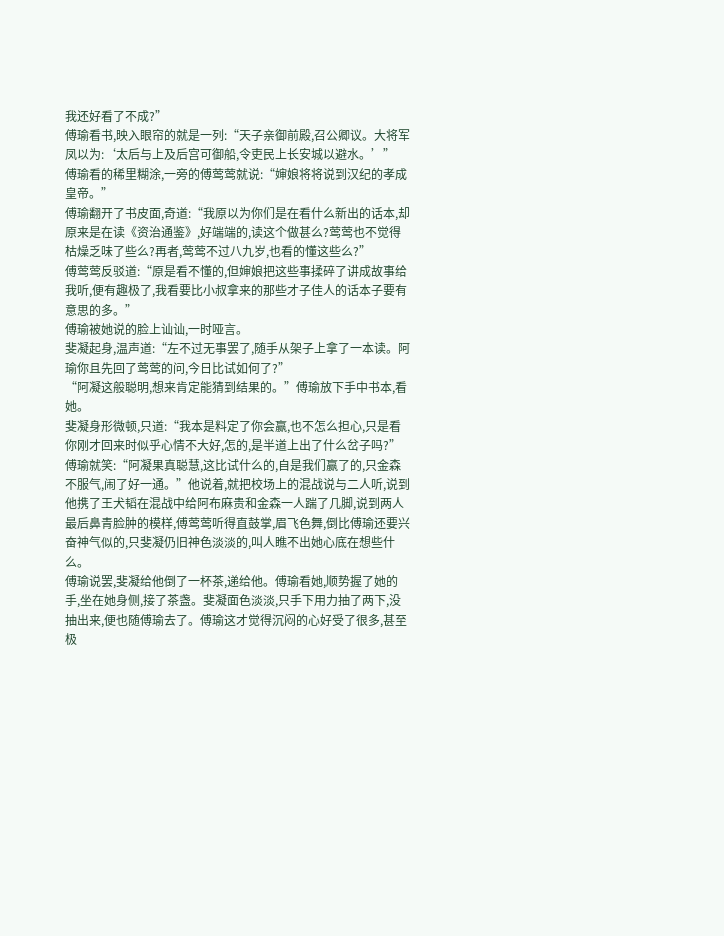我还好看了不成?”
傅瑜看书,映入眼帘的就是一列:“天子亲御前殿,召公卿议。大将军凤以为:‘太后与上及后宫可御船,令吏民上长安城以避水。’”
傅瑜看的稀里糊涂,一旁的傅莺莺就说:“婶娘将将说到汉纪的孝成皇帝。”
傅瑜翻开了书皮面,奇道:“我原以为你们是在看什么新出的话本,却原来是在读《资治通鉴》,好端端的,读这个做甚么?莺莺也不觉得枯燥乏味了些么?再者,莺莺不过八九岁,也看的懂这些么?”
傅莺莺反驳道:“原是看不懂的,但婶娘把这些事揉碎了讲成故事给我听,便有趣极了,我看要比小叔拿来的那些才子佳人的话本子要有意思的多。”
傅瑜被她说的脸上讪讪,一时哑言。
斐凝起身,温声道:“左不过无事罢了,随手从架子上拿了一本读。阿瑜你且先回了莺莺的问,今日比试如何了?”
“阿凝这般聪明,想来肯定能猜到结果的。”傅瑜放下手中书本,看她。
斐凝身形微顿,只道:“我本是料定了你会赢,也不怎么担心,只是看你刚才回来时似乎心情不大好,怎的,是半道上出了什么岔子吗?”
傅瑜就笑:“阿凝果真聪慧,这比试什么的,自是我们赢了的,只金森不服气,闹了好一通。”他说着,就把校场上的混战说与二人听,说到他携了王犬韬在混战中给阿布麻贵和金森一人踹了几脚,说到两人最后鼻青脸肿的模样,傅莺莺听得直鼓掌,眉飞色舞,倒比傅瑜还要兴奋神气似的,只斐凝仍旧神色淡淡的,叫人瞧不出她心底在想些什么。
傅瑜说罢,斐凝给他倒了一杯茶,递给他。傅瑜看她,顺势握了她的手,坐在她身侧,接了茶盏。斐凝面色淡淡,只手下用力抽了两下,没抽出来,便也随傅瑜去了。傅瑜这才觉得沉闷的心好受了很多,甚至极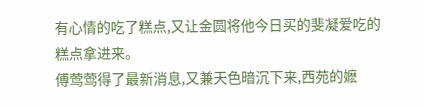有心情的吃了糕点,又让金圆将他今日买的斐凝爱吃的糕点拿进来。
傅莺莺得了最新消息,又兼天色暗沉下来,西苑的嬷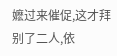嬷过来催促,这才拜别了二人,依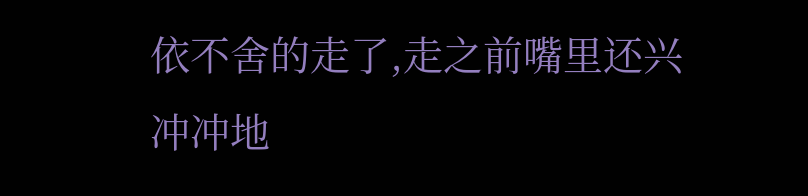依不舍的走了,走之前嘴里还兴冲冲地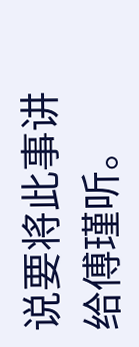说要将此事讲给傅瑾听。